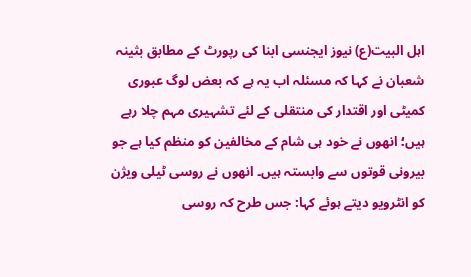اہل البیت(ع) نیوز ایجنسی ابنا کی رپورٹ کے مطابق بثینہ شعبان نے کہا کہ مسئلہ اب یہ ہے کہ بعض لوگ عبوری کمیٹی اور اقتدار کی منتقلی کے لئے تشہیری مہم چلا رہے ہیں؛ انھوں نے خود ہی شام کے مخالفین کو منظم کیا ہے جو بیرونی قوتوں سے وابستہ ہیں۔ انھوں نے روسی ٹیلی ویژن کو انٹرویو دیتے ہوئے کہا: جس طرح کہ روسی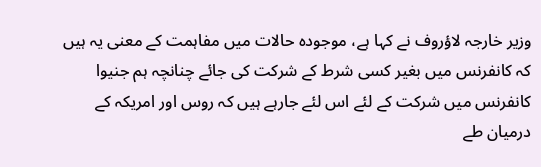وزیر خارجہ لاؤروف نے کہا ہے، موجودہ حالات میں مفاہمت کے معنی یہ ہیں کہ کانفرنس میں بغیر کسی شرط کے شرکت کی جائے چنانچہ ہم جنیوا کانفرنس میں شرکت کے لئے اس لئے جارہے ہیں کہ روس اور امریکہ کے درمیان طے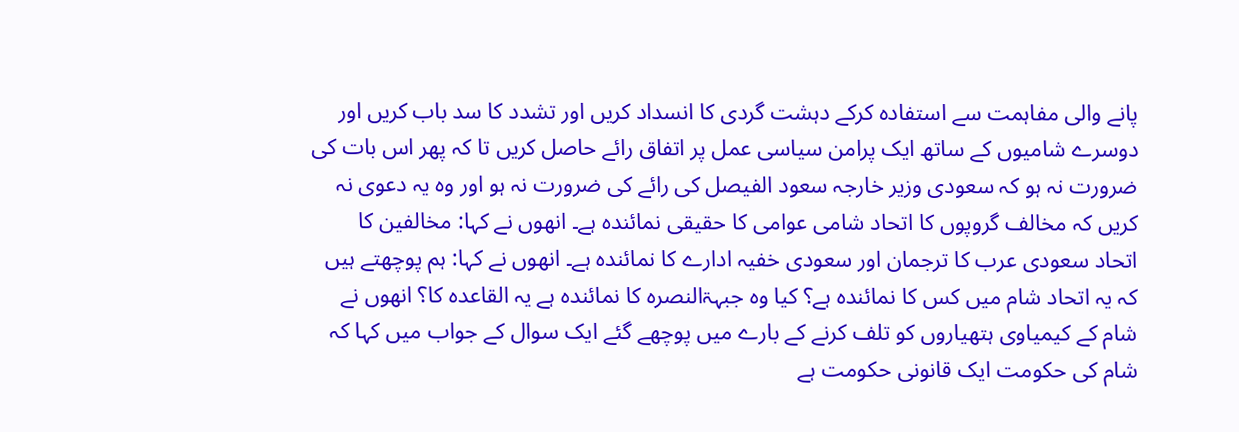پانے والی مفاہمت سے استفادہ کرکے دہشت گردی کا انسداد کریں اور تشدد کا سد باب کریں اور دوسرے شامیوں کے ساتھ ایک پرامن سیاسی عمل پر اتفاق رائے حاصل کریں تا کہ پھر اس بات کی ضرورت نہ ہو کہ سعودی وزیر خارجہ سعود الفیصل کی رائے کی ضرورت نہ ہو اور وہ یہ دعوی نہ کریں کہ مخالف گروپوں کا اتحاد شامی عوامی کا حقیقی نمائندہ ہے۔ انھوں نے کہا: مخالفین کا اتحاد سعودی عرب کا ترجمان اور سعودی خفیہ ادارے کا نمائندہ ہے۔ انھوں نے کہا: ہم پوچھتے ہیں کہ یہ اتحاد شام میں کس کا نمائندہ ہے؟ کیا وہ جبہۃالنصرہ کا نمائندہ ہے یہ القاعدہ کا؟ انھوں نے شام کے کیمیاوی ہتھیاروں کو تلف کرنے کے بارے میں پوچھے گئے ایک سوال کے جواب میں کہا کہ شام کی حکومت ایک قانونی حکومت ہے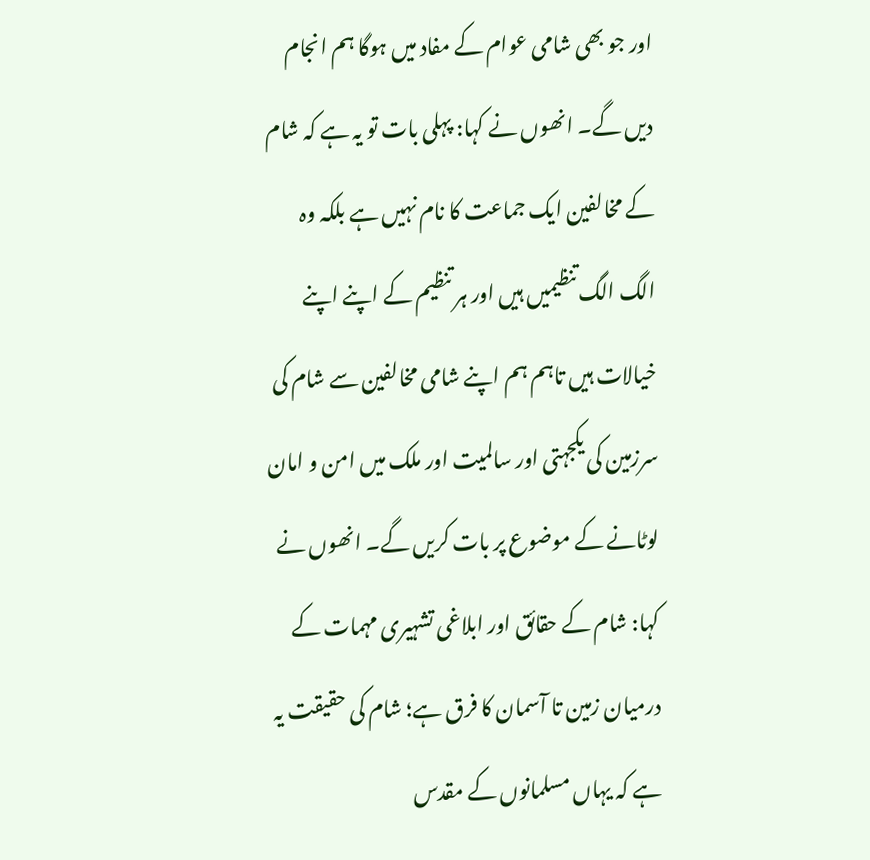اور جو بھی شامی عوام کے مفاد میں ہوگا ہم انجام دیں گے۔ انھوں نے کہا: پہلی بات تو یہ ہے کہ شام کے مخالفین ایک جماعت کا نام نہيں ہے بلکہ وہ الگ الگ تنظیمیں ہیں اور ہر تنظیم کے اپنے اپنے خیالات ہیں تاہم ہم اپنے شامی مخالفین سے شام کی سرزمین کی یکجہتی اور سالمیت اور ملک میں امن و امان لوٹانے کے موضوع پر بات کریں گے۔ انھوں نے کہا: شام کے حقائق اور ابلاغی تشہیری مہمات کے درمیان زمین تا آسمان کا فرق ہے؛ شام کی حقیقت یہ ہے کہ یہاں مسلمانوں کے مقدس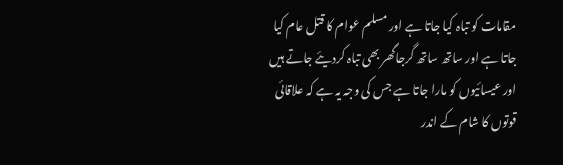مقامات کو تباہ کیا جاتا ہے اور مسلم عوام کا قتل عام کیا جاتا ہے اور ساتھ ساتھ گرجاگھر بھی تباہ کردیئے جاتے ہيں اور عیسائیوں کو مارا جاتا ہے جس کی وجہ یہ ہے کہ علاقائی قوتوں کا شام کے اندر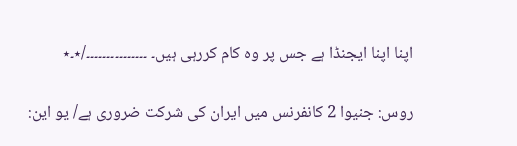اپنا اپنا ایجنڈا ہے جس پر وہ کام کررہی ہیں۔ ۔۔۔۔۔۔۔۔۔۔۔۔۔۔۔/٭۔٭

روس: جنیوا 2 کانفرنس میں ایران کی شرکت ضروری ہے/ یو این: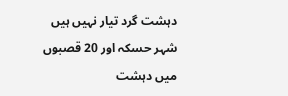دہشت گرد تیار نہیں ہیں
شہر حسکہ اور 20 قصبوں میں دہشت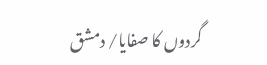گردوں کا صفایا/ دمشق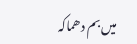میں بم دھماکہ